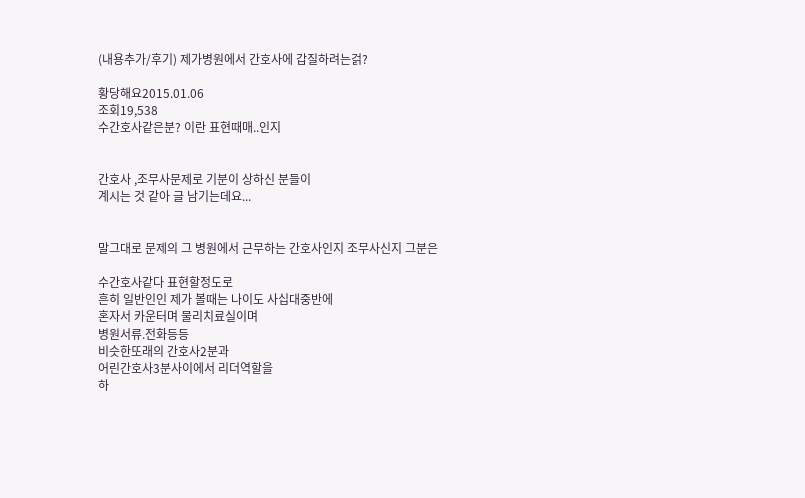(내용추가/후기) 제가병원에서 간호사에 갑질하려는걹?

황당해요2015.01.06
조회19,538
수간호사같은분? 이란 표현때매..인지


간호사 ,조무사문제로 기분이 상하신 분들이
계시는 것 같아 글 남기는데요...


말그대로 문제의 그 병원에서 근무하는 간호사인지 조무사신지 그분은

수간호사같다 표현할정도로
흔히 일반인인 제가 볼때는 나이도 사십대중반에
혼자서 카운터며 물리치료실이며
병원서류.전화등등
비슷한또래의 간호사2분과
어린간호사3분사이에서 리더역할을
하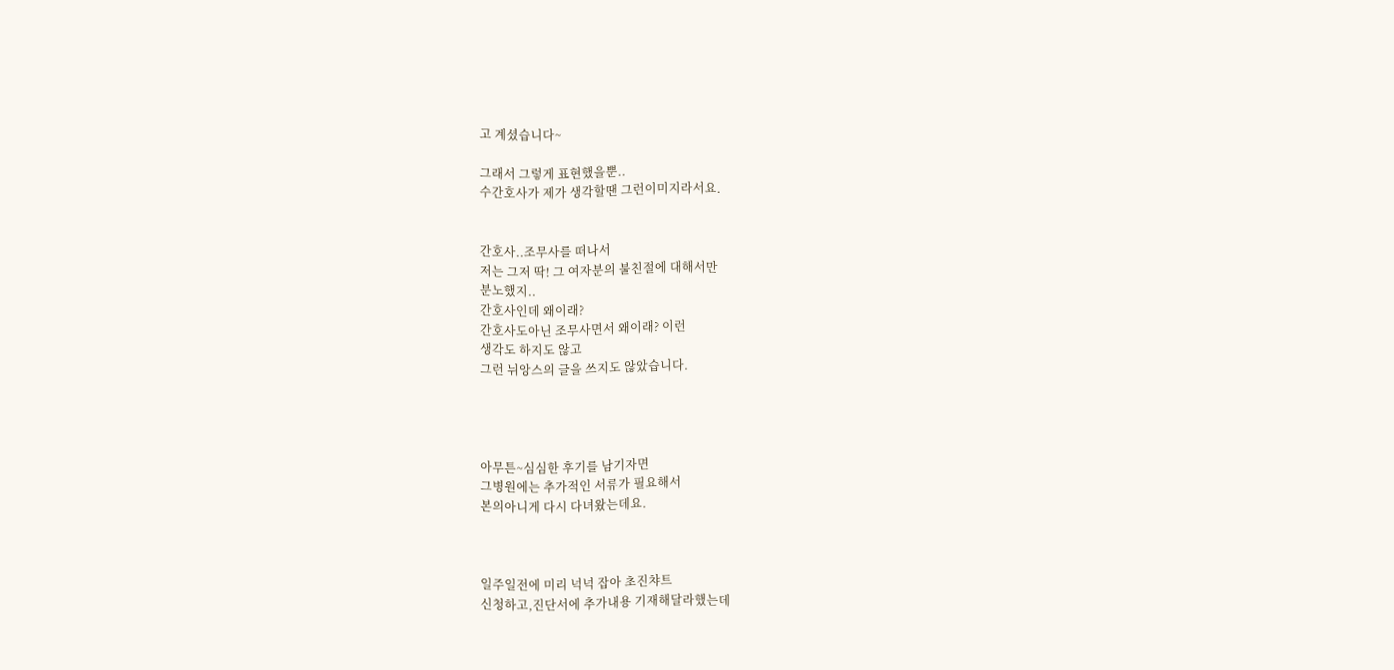고 계셨습니다~

그래서 그렇게 표현했을뿐..
수간호사가 제가 생각할땐 그런이미지라서요.


간호사..조무사를 떠나서
저는 그저 딱! 그 여자분의 불친절에 대해서만
분노했지..
간호사인데 왜이래?
간호사도아닌 조무사면서 왜이래? 이런
생각도 하지도 않고
그런 뉘앙스의 글을 쓰지도 않았습니다.




아무튼~심심한 후기를 남기자면
그병원에는 추가적인 서류가 필요해서
본의아니게 다시 다녀왔는데요.



일주일전에 미리 넉넉 잡아 초진챠트
신청하고,진단서에 추가내용 기재해달라했는데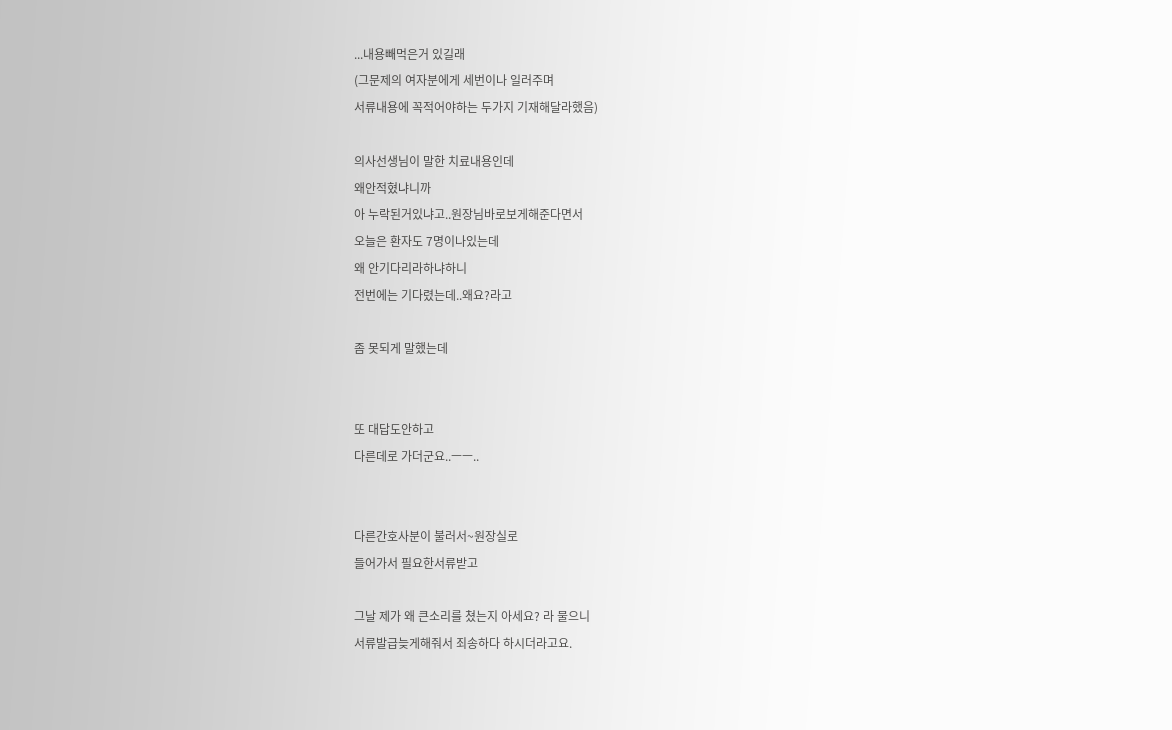...내용빼먹은거 있길래
(그문제의 여자분에게 세번이나 일러주며
서류내용에 꼭적어야하는 두가지 기재해달라했음)

의사선생님이 말한 치료내용인데
왜안적혔냐니까
아 누락된거있냐고..원장님바로보게해준다면서
오늘은 환자도 7명이나있는데
왜 안기다리라하냐하니
전번에는 기다렸는데..왜요?라고

좀 못되게 말했는데


또 대답도안하고
다른데로 가더군요..ㅡㅡ..


다른간호사분이 불러서~원장실로
들어가서 필요한서류받고

그날 제가 왜 큰소리를 쳤는지 아세요? 라 물으니
서류발급늦게해줘서 죄송하다 하시더라고요.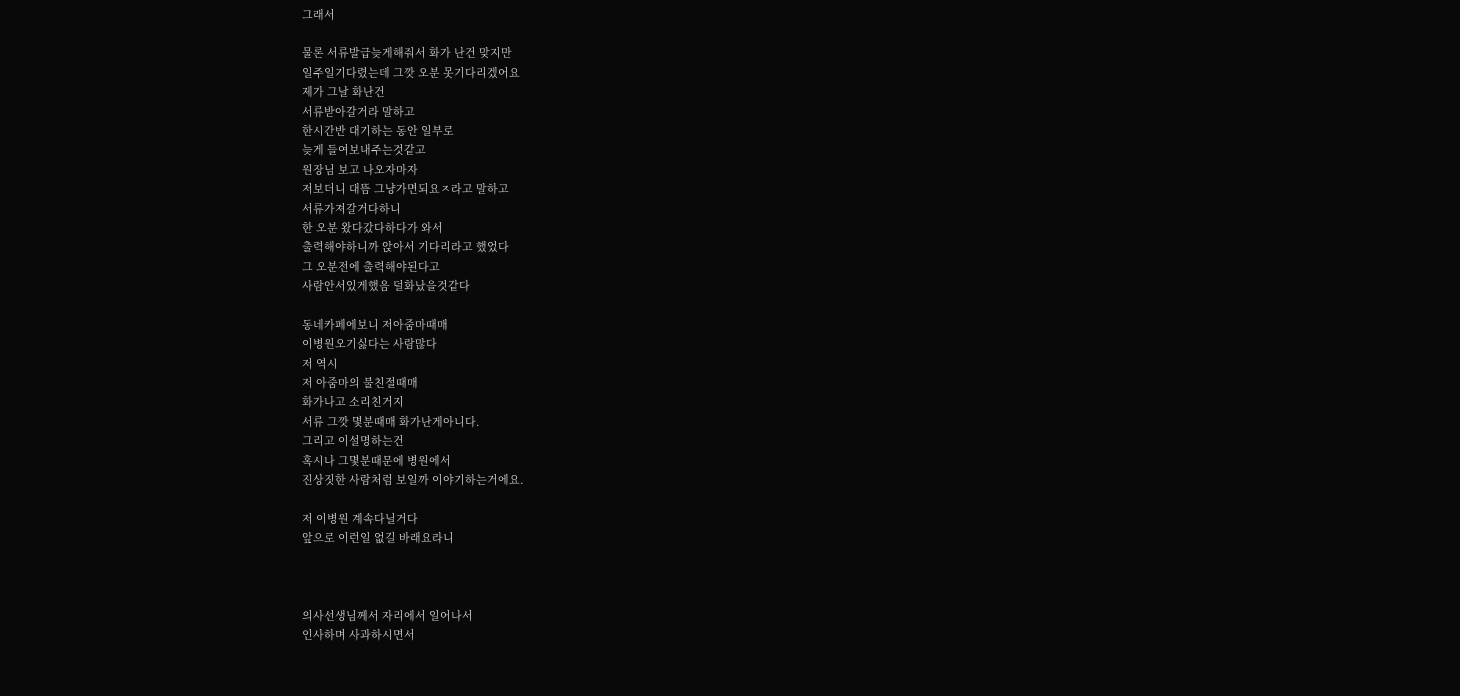그래서

물론 서류발급늦게해줘서 화가 난건 맞지만
일주일기다렸는데 그깟 오분 못기다리겠어요
제가 그날 화난건
서류받아갈거라 말하고
한시간반 대기하는 동안 일부로
늦게 들여보내주는것같고
원장님 보고 나오자마자
저보더니 대뜸 그냥가면되요ㅈ라고 말하고
서류가져갈거다하니
한 오분 왔다갔다하다가 와서
출력해야하니까 앉아서 기다리라고 했었다
그 오분전에 출력해야된다고
사람안서있게했음 덜화났을것같다

동네카페에보니 저아줌마때매
이병원오기싫다는 사람많다
저 역시
저 아줌마의 불친절때매
화가나고 소리친거지
서류 그깟 몇분때매 화가난게아니다.
그리고 이설명하는건
혹시나 그몇분때문에 병원에서
진상짓한 사람처럼 보일까 이야기하는거에요.

저 이병원 계속다닐거다
앞으로 이런일 없길 바래요라니



의사선생님께서 자리에서 일어나서
인사하며 사과하시면서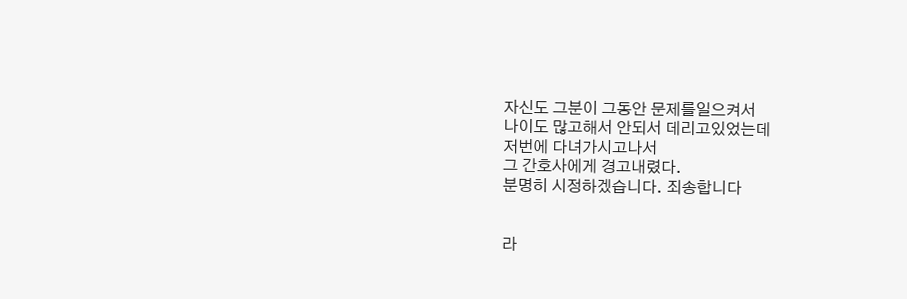자신도 그분이 그동안 문제를일으켜서
나이도 많고해서 안되서 데리고있었는데
저번에 다녀가시고나서
그 간호사에게 경고내렸다.
분명히 시정하겠습니다. 죄송합니다


라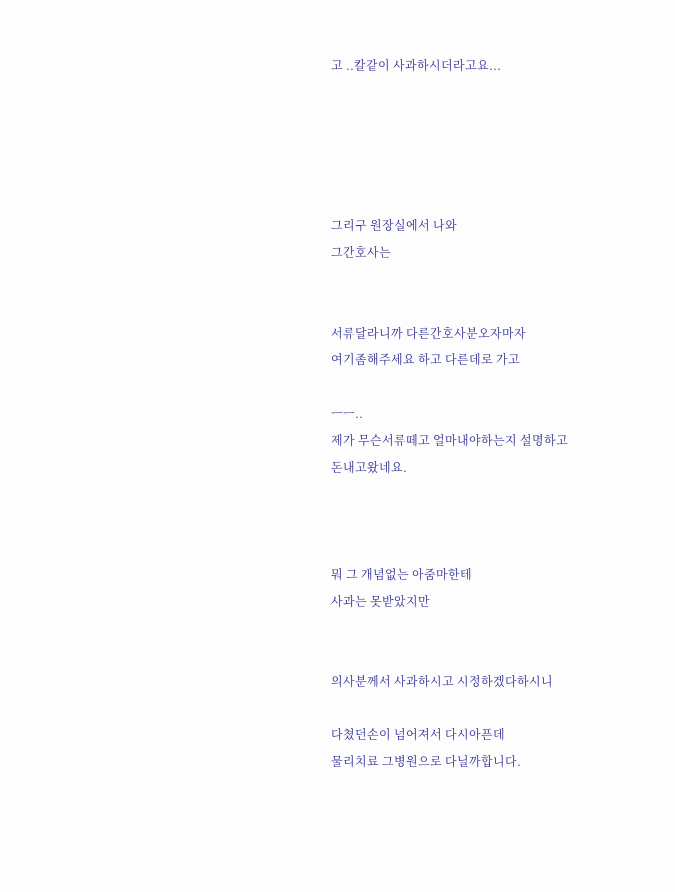고 ..칼같이 사과하시더라고요...





그리구 원장실에서 나와
그간호사는


서류달라니까 다른간호사분오자마자
여기좀해주세요 하고 다른데로 가고

ㅡㅡ..
제가 무슨서류떼고 얼마내야하는지 설명하고
돈내고왔네요.



뭐 그 개념없는 아줌마한테
사과는 못받았지만


의사분께서 사과하시고 시정하겠다하시니

다쳤던손이 넘어져서 다시아픈데
물리치료 그병원으로 다닐까합니다.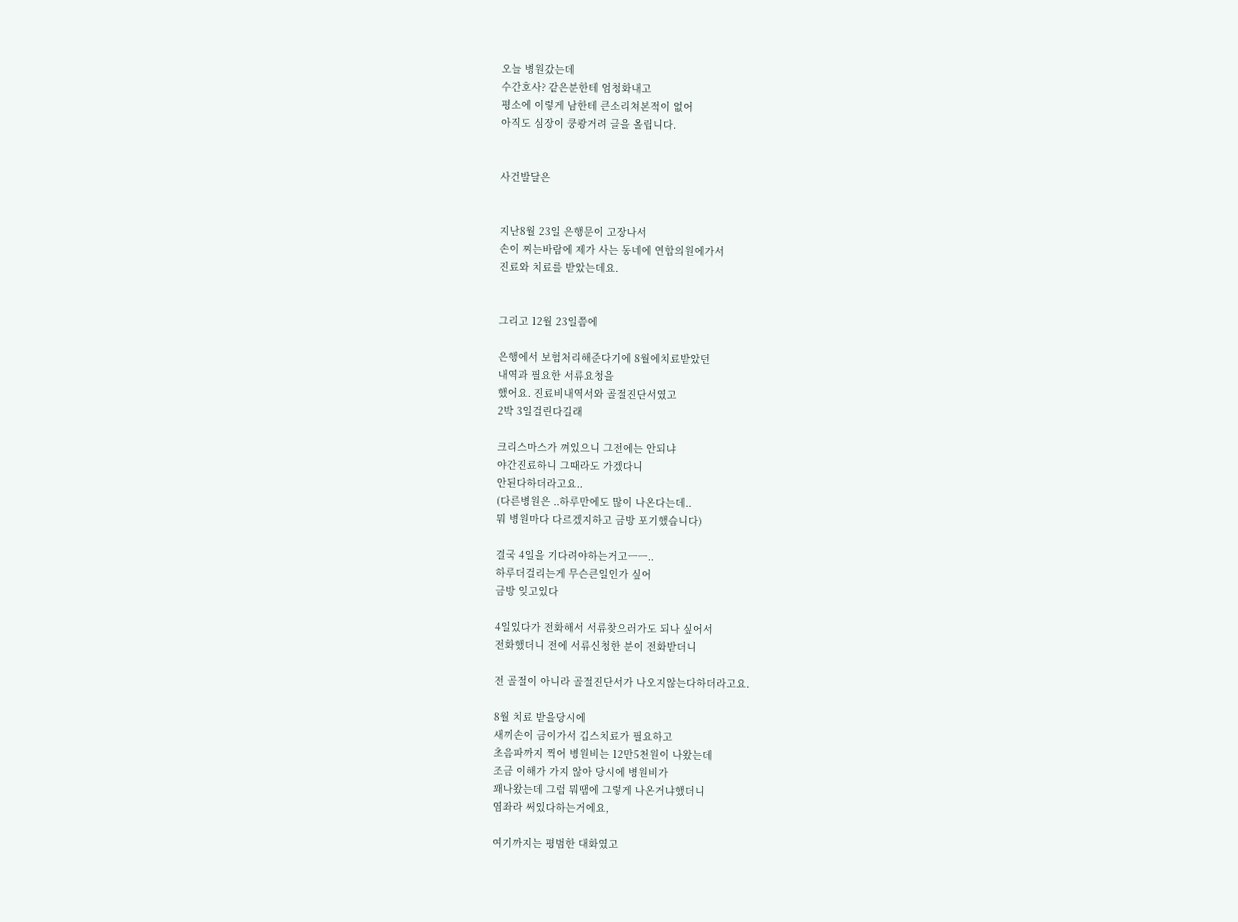오늘 병원갔는데
수간호사? 같은분한테 엄청화내고
평소에 이렇게 남한테 큰소리쳐본적이 없어
아직도 심장이 쿵쾅거려 글을 올립니다.


사건발달은


지난8월 23일 은행문이 고장나서
손이 찌는바람에 제가 사는 동네에 연합의원에가서
진료와 치료를 받았는데요.


그리고 12월 23일쯤에

은행에서 보험처리해준다기에 8월에치료받았던
내역과 필요한 서류요청을
했어요. 진료비내역서와 골절진단서였고
2박 3일걸린다길래

크리스마스가 껴있으니 그전에는 안되냐
야간진료하니 그때라도 가겠다니
안된다하더라고요..
(다른병원은 ..하루만에도 많이 나온다는데..
뭐 병원마다 다르겠지하고 금방 포기했습니다)

결국 4일을 기다려야하는거고ㅡㅡ..
하루더걸리는게 무슨큰일인가 싶어
금방 잊고있다

4일있다가 전화해서 서류찾으러가도 되나 싶어서
전화했더니 전에 서류신청한 분이 전화받더니

전 골절이 아니라 골절진단서가 나오지않는다하더라고요.

8월 치료 받을당시에
새끼손이 금이가서 깁스치료가 필요하고
초음파까지 찍어 병원비는 12만5천원이 나왔는데
조금 이해가 가지 않아 당시에 병원비가
꽤나왔는데 그럼 뭐땜에 그렇게 나온거냐했더니
염좌라 써있다하는거에요,

여기까지는 평범한 대화였고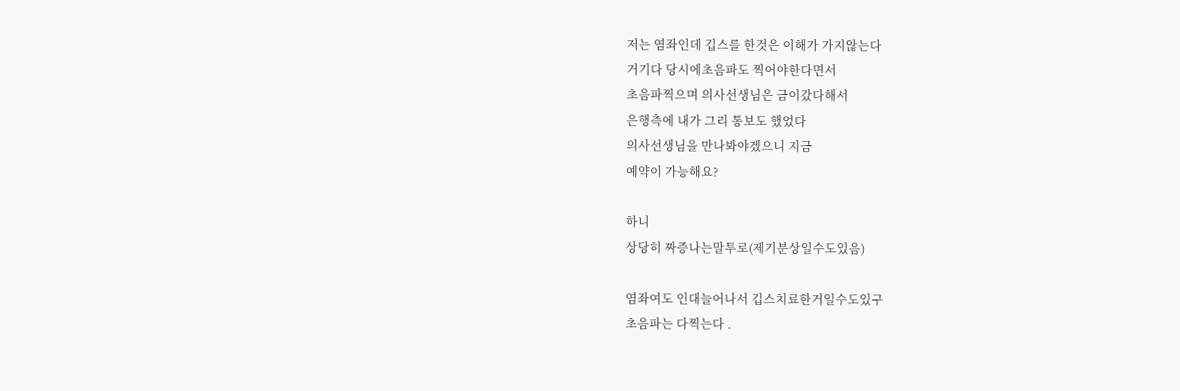저는 염좌인데 깁스를 한것은 이해가 가지않는다
거기다 당시에초음파도 찍어야한다면서
초음파찍으며 의사선생님은 금이갔다해서
은행측에 내가 그리 통보도 했었다
의사선생님을 만나봐야겠으니 지금
예약이 가능해요?

하니
상당히 짜증나는말투로(제기분상일수도있음)

염좌여도 인대늘어나서 깁스치료한거일수도있구
초음파는 다찍는다 .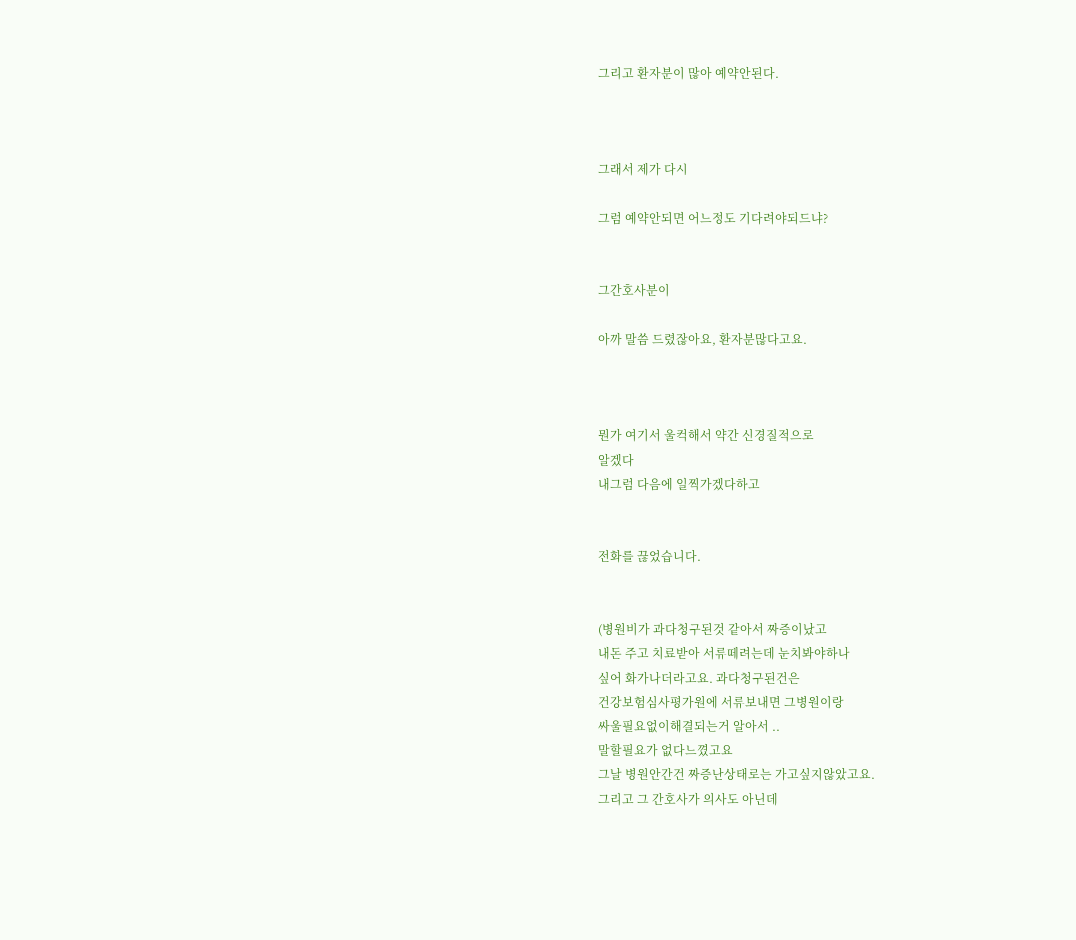그리고 환자분이 많아 예약안된다.



그래서 제가 다시

그럼 예약안되면 어느정도 기다려야되드냐?


그간호사분이

아까 말씀 드렸잖아요, 환자분많다고요.



뭔가 여기서 울컥해서 약간 신경질적으로
알겠다
내그럼 다음에 일찍가겠다하고


전화를 끊었습니다.


(병원비가 과다청구된것 같아서 짜증이났고
내돈 주고 치료받아 서류떼려는데 눈치봐야하나
싶어 화가나더라고요. 과다청구된건은
건강보험심사평가원에 서류보내면 그병원이랑
싸울필요없이해결되는거 알아서 ..
말할필요가 없다느꼈고요
그날 병원안간건 짜증난상태로는 가고싶지않았고요.
그리고 그 간호사가 의사도 아닌데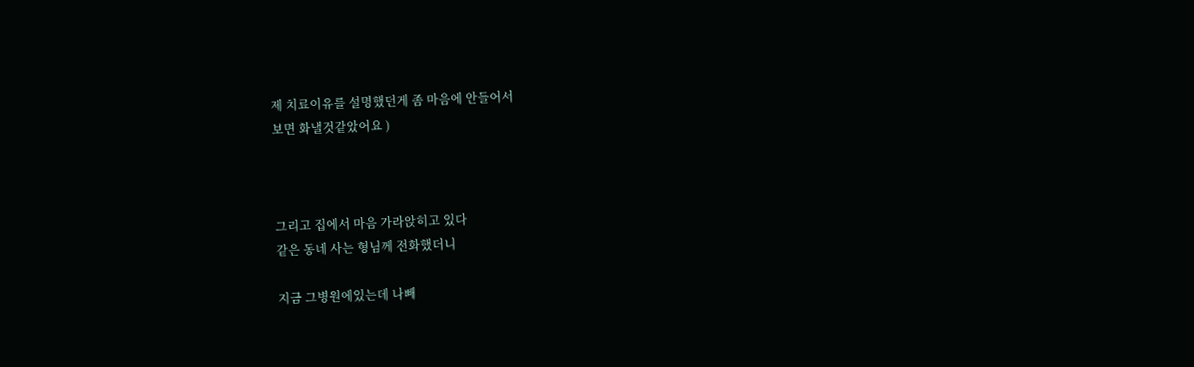제 치료이유를 설명했던게 좀 마음에 안들어서
보면 화낼것같았어요 )



그리고 집에서 마음 가라앉히고 있다
같은 동네 사는 형님께 전화했더니

지금 그병원에있는데 나빼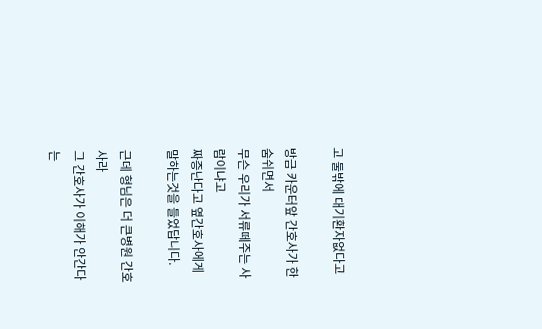고 둘밖에 대기환자없다고

방금 카운터앞 간호사가 한숨쉬면서
무슨 우리가 서류떼주는 사람이냐고
짜증난다고 옆간호사에게 말하는것을 들었답니다.

근데 형님은 더 큰병원 간호사라
그 간호사가 이해가 안간다는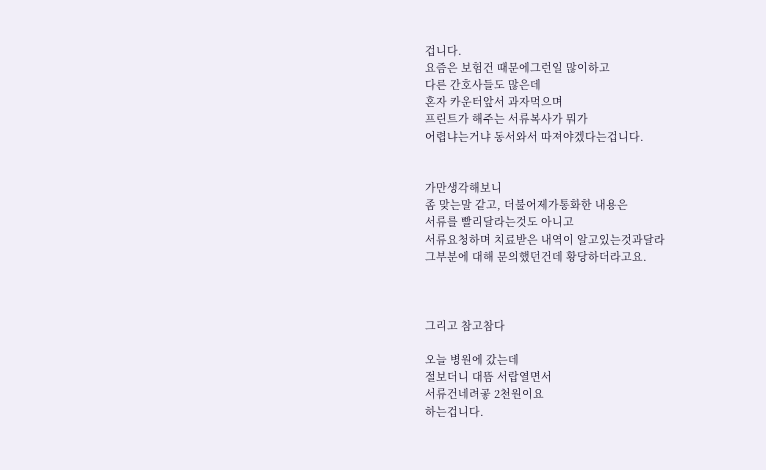겁니다.
요즘은 보험건 때문에그런일 많이하고
다른 간호사들도 많은데
혼자 카운터앞서 과자먹으며
프린트가 해주는 서류복사가 뭐가
어렵냐는거냐 동서와서 따져야겠다는겁니다.


가만생각해보니
좀 맞는말 같고, 더불어제가통화한 내용은
서류를 빨리달라는것도 아니고
서류요청하며 치료받은 내역이 알고있는것과달라
그부분에 대해 문의했던건데 황당하더라고요.



그리고 참고참다

오늘 병원에 갔는데
절보더니 대뜸 서랍열면서
서류건네려곻 2천원이요
하는겁니다.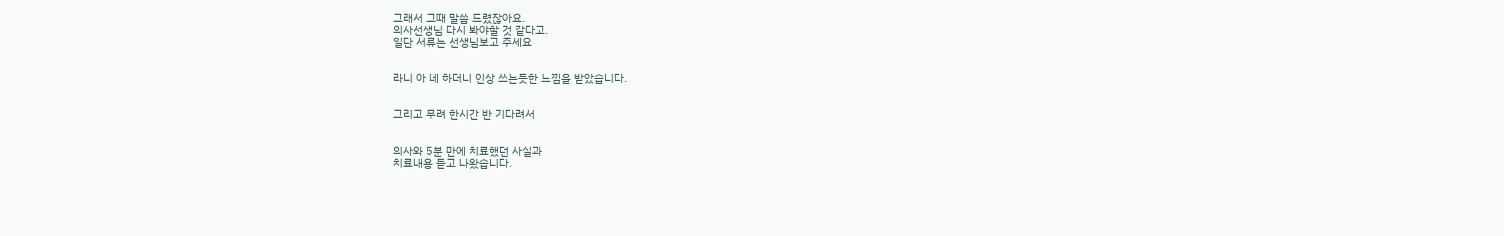그래서 그때 말씀 드렸잖아요.
의사선생님 다시 봐야할 것 같다고.
일단 서류는 선생님보고 주세요


라니 아 네 하더니 인상 쓰는듯한 느낌을 받았습니다.


그리고 무려 한시간 반 기다려서


의사와 5분 만에 치료했던 사실과
치료내용 듣고 나왔습니다.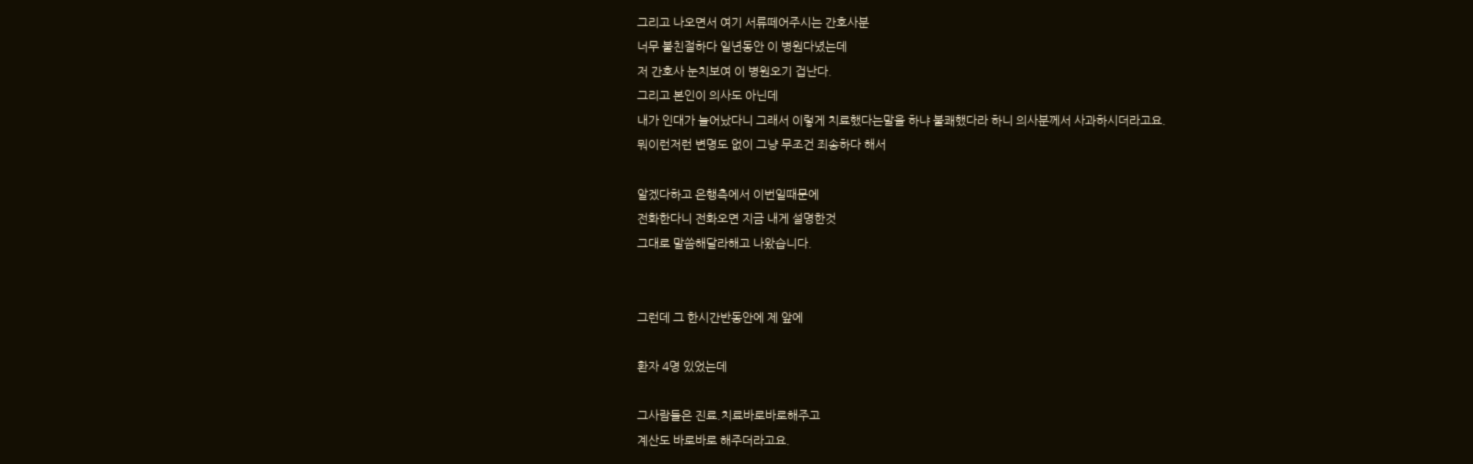그리고 나오면서 여기 서류떼어주시는 간호사분
너무 불친절하다 일년동안 이 병원다녔는데
저 간호사 눈치보여 이 병원오기 겁난다.
그리고 본인이 의사도 아닌데
내가 인대가 늘어났다니 그래서 이렇게 치료했다는말을 하냐 불쾌했다라 하니 의사분께서 사과하시더라고요.
뭐이런저런 변명도 없이 그냥 무조건 죄송하다 해서

알겠다하고 은행측에서 이번일때문에
전화한다니 전화오면 지금 내게 설명한것
그대로 말씀해달라해고 나왔습니다.


그런데 그 한시간반동안에 제 앞에

환자 4명 있었는데

그사람들은 진료.치료바로바로해주고
계산도 바로바로 해주더라고요.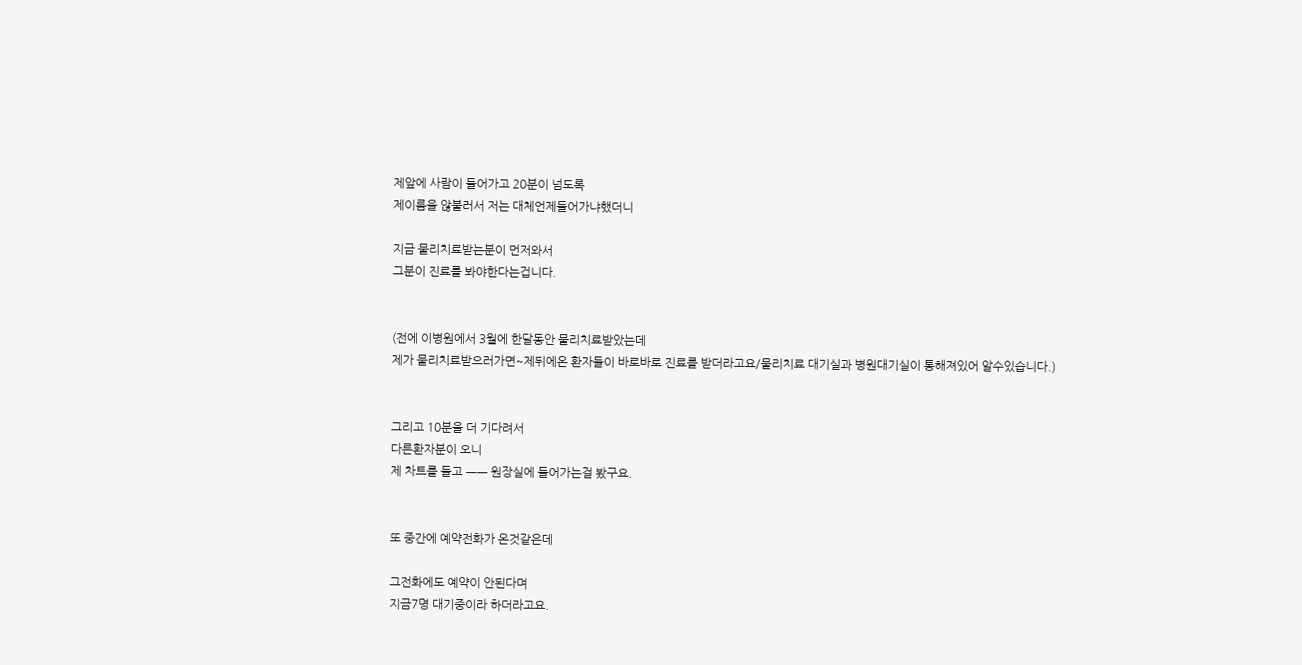제앞에 사람이 들어가고 20분이 넘도록
제이름을 않불러서 저는 대체언제들어가냐했더니

지금 물리치료받는분이 먼저와서
그분이 진료를 봐야한다는겁니다.


(전에 이병원에서 3월에 한달동안 물리치료받았는데
제가 물리치료받으러가면~제뒤에온 환자들이 바로바로 진료를 받더라고요/물리치료 대기실과 병원대기실이 통해져있어 알수있습니다.)


그리고 10분을 더 기다려서
다른환자분이 오니
제 차트를 들고 ㅡㅡ 원장실에 들어가는걸 봤구요.


또 중간에 예약전화가 온것같은데

그전화에도 예약이 안된다며
지금7명 대기중이라 하더라고요.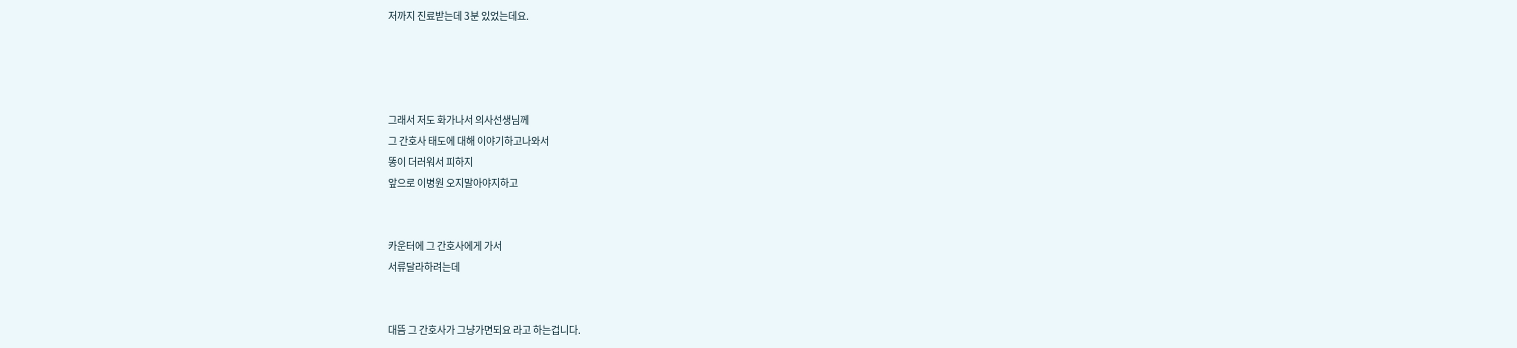저까지 진료받는데 3분 있었는데요.




그래서 저도 화가나서 의사선생님께
그 간호사 태도에 대해 이야기하고나와서
똥이 더러워서 피하지
앞으로 이병원 오지말아야지하고


카운터에 그 간호사에게 가서
서류달라하려는데


대뜸 그 간호사가 그냥가면되요 라고 하는겁니다.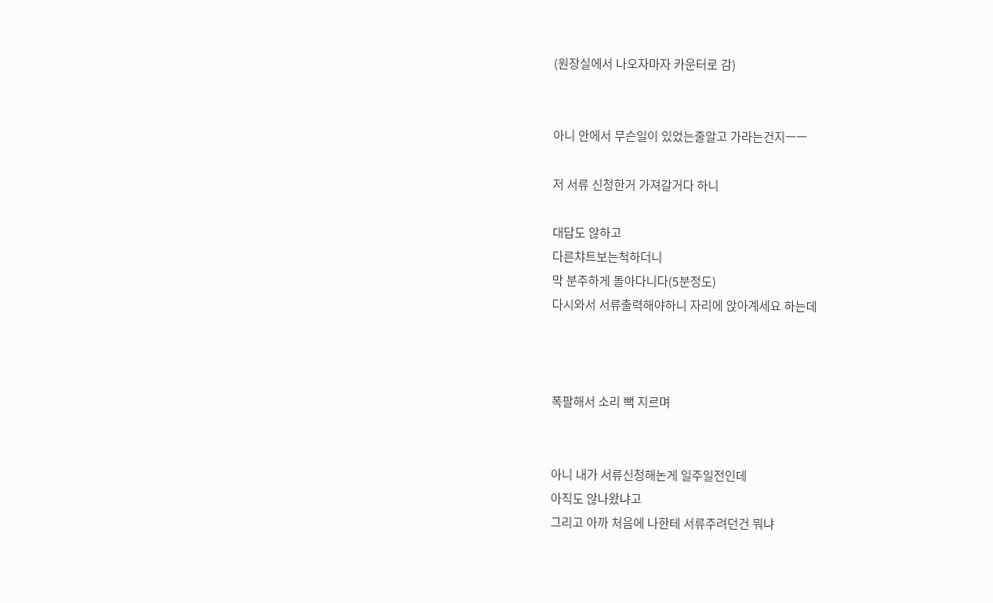(원장실에서 나오자마자 카운터로 감)


아니 안에서 무슨일이 있었는줄알고 가라는건지ㅡㅡ

저 서류 신청한거 가져갈거다 하니

대답도 않하고
다른챠트보는척하더니
막 분주하게 돌아다니다(5분정도)
다시와서 서류출력해야하니 자리에 앉아계세요 하는데



폭팔해서 소리 빽 지르며


아니 내가 서류신청해논게 일주일전인데
아직도 않나왔냐고
그리고 아까 처음에 나한테 서류주려던건 뭐냐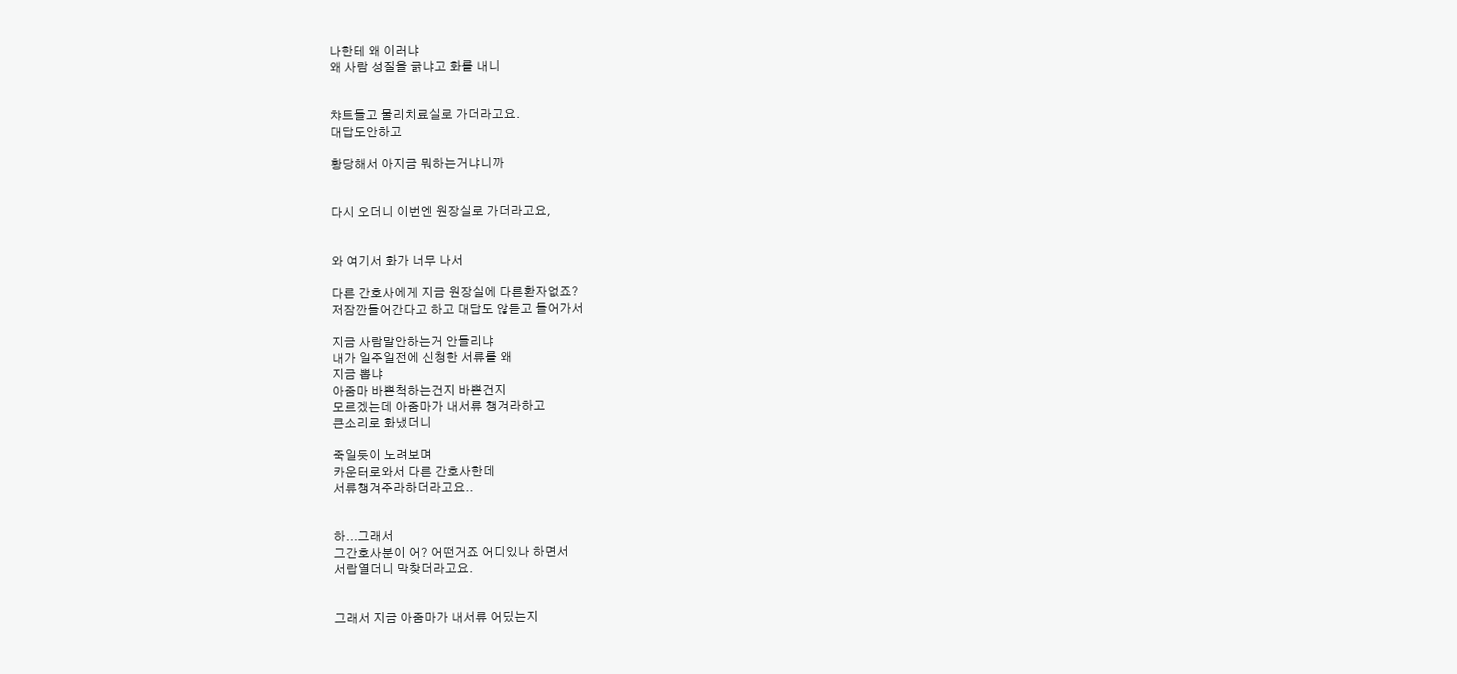나한테 왜 이러냐
왜 사람 성질을 긁냐고 화를 내니


챠트들고 물리치료실로 가더라고요.
대답도안하고

황당해서 아지금 뭐하는거냐니까


다시 오더니 이번엔 원장실로 가더라고요,


와 여기서 화가 너무 나서

다른 간호사에게 지금 원장실에 다른환자없죠?
저잠깐들어간다고 하고 대답도 않듣고 들어가서

지금 사람말안하는거 안들리냐
내가 일주일전에 신청한 서류를 왜
지금 뽑냐
아줌마 바쁜척하는건지 바쁜건지
모르겠는데 아줌마가 내서류 챙겨라하고
큰소리로 화냈더니

죽일듯이 노려보며
카운터로와서 다른 간호사한데
서류챙겨주라하더라고요..


하...그래서
그간호사분이 어? 어떤거죠 어디있나 하면서
서랍열더니 막찾더라고요.


그래서 지금 아줌마가 내서류 어딨는지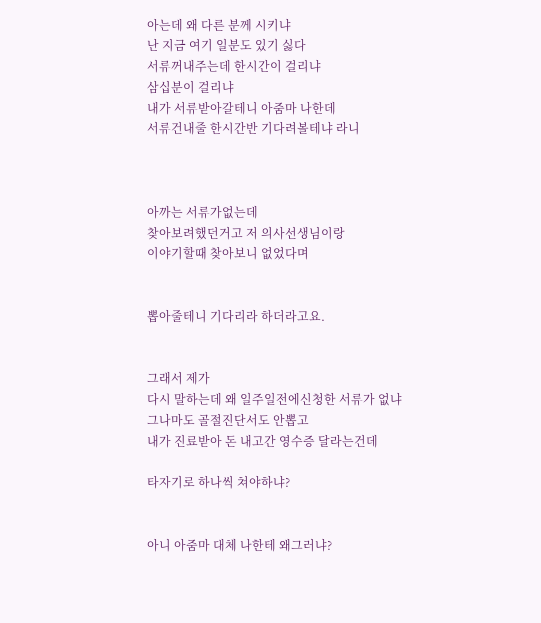아는데 왜 다른 분께 시키냐
난 지금 여기 일분도 있기 싫다
서류꺼내주는데 한시간이 걸리냐
삼십분이 걸리냐
내가 서류받아갈테니 아줌마 나한데
서류건내줄 한시간반 기다려볼테냐 라니



아까는 서류가없는데
찾아보려했던거고 저 의사선생님이랑
이야기할때 찾아보니 없었다며


뽑아줄테니 기다리라 하더라고요.


그래서 제가
다시 말하는데 왜 일주일전에신청한 서류가 없냐
그나마도 골절진단서도 안뽑고
내가 진료받아 돈 내고간 영수증 달라는건데

타자기로 하나씩 쳐야하냐?


아니 아줌마 대체 나한테 왜그러냐?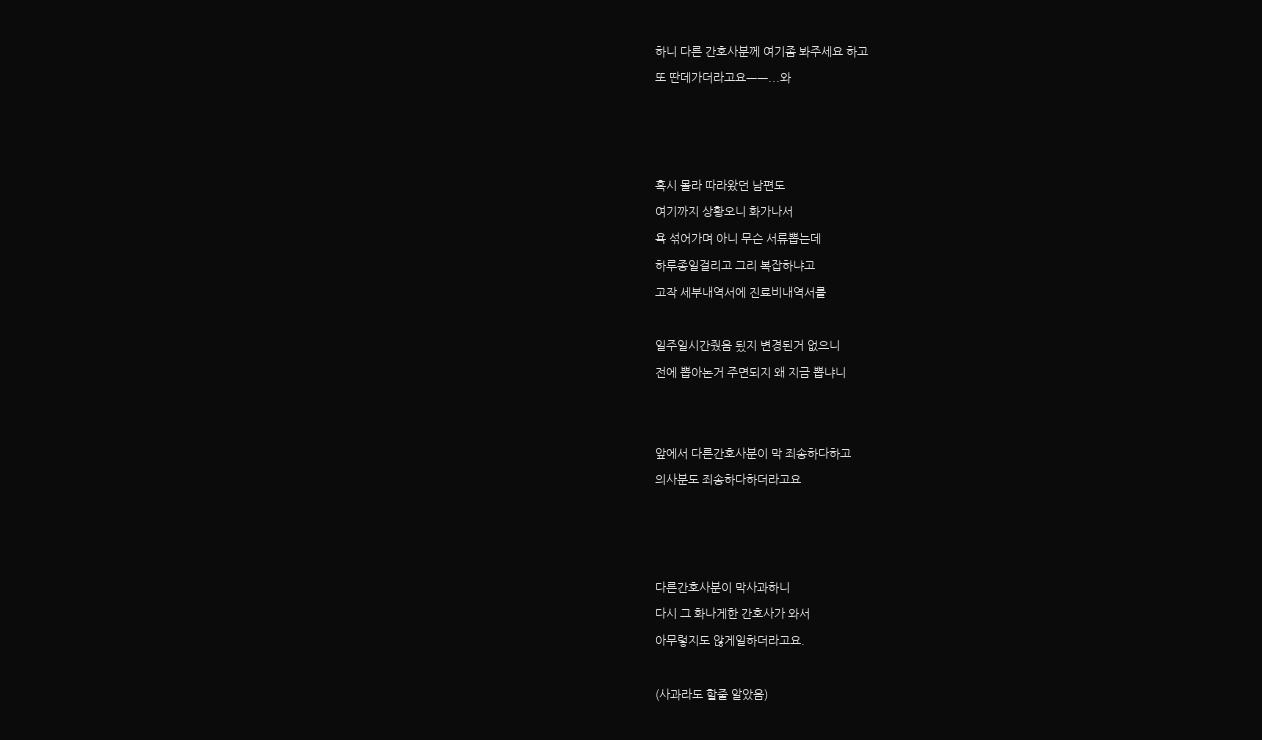하니 다른 간호사분께 여기좀 봐주세요 하고
또 딴데가더라고요ㅡㅡ...와



혹시 몰라 따라왔던 남편도
여기까지 상황오니 화가나서
욕 섞어가며 아니 무슨 서류뽑는데
하루종일걸리고 그리 복잡하냐고
고작 세부내역서에 진료비내역서를

일주일시간줬음 됬지 변경된거 없으니
전에 뽑아논거 주면되지 왜 지금 뽑냐니


앞에서 다른간호사분이 막 죄송하다하고
의사분도 죄송하다하더라고요



다른간호사분이 막사과하니
다시 그 화나게한 간호사가 와서
아무렇지도 않게일하더라고요.

(사과라도 할줄 알았음)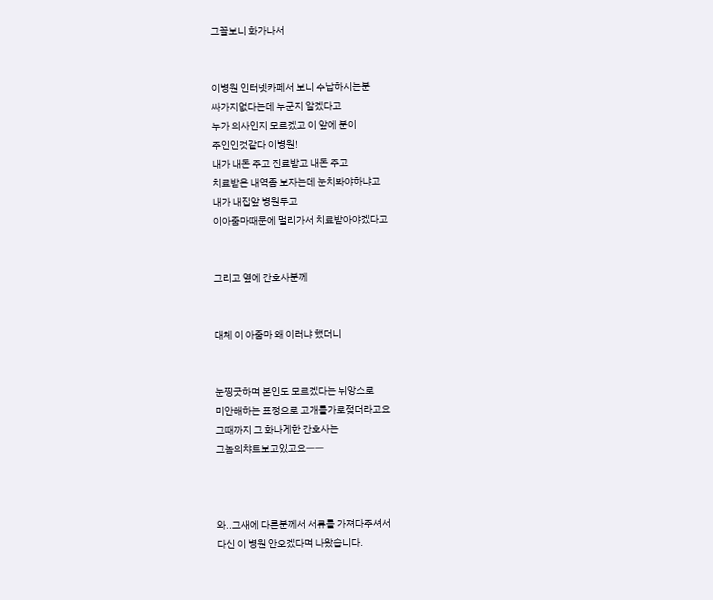그꼴보니 화가나서


이병원 인터넷카페서 보니 수납하시는분
싸가지없다는데 누군지 알겠다고
누가 의사인지 모르겠고 이 앞에 분이
주인인것같다 이병원!
내가 내돈 주고 진료받고 내돈 주고
치료받은 내역좀 보자는데 눈치봐야하냐고
내가 내집앞 병원두고
이아줌마때문에 멀리가서 치료받아야겠다고


그리고 옆에 간호사분께


대체 이 아줌마 왜 이러냐 했더니


눈찡긋하며 본인도 모르겠다는 뉘앙스로
미안해하는 표정으로 고개를가로젖더라고요
그때까지 그 화나게한 간호사는
그놈의챠트보고있고요ㅡㅡ



와..그새에 다른분께서 서류를 가져다주셔서
다신 이 병원 안오겠다며 나왔습니다.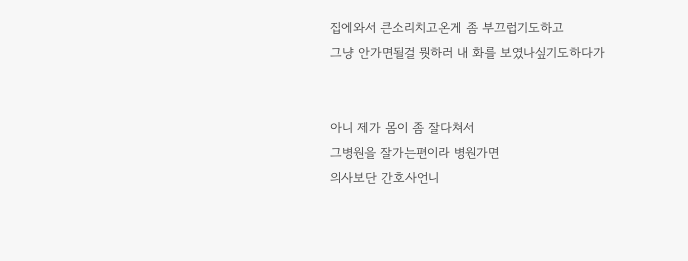집에와서 큰소리치고온게 좀 부끄럽기도하고
그냥 안가면될걸 뭣하러 내 화를 보였나싶기도하다가


아니 제가 몸이 좀 잘다쳐서
그병원을 잘가는편이라 병원가면
의사보단 간호사언니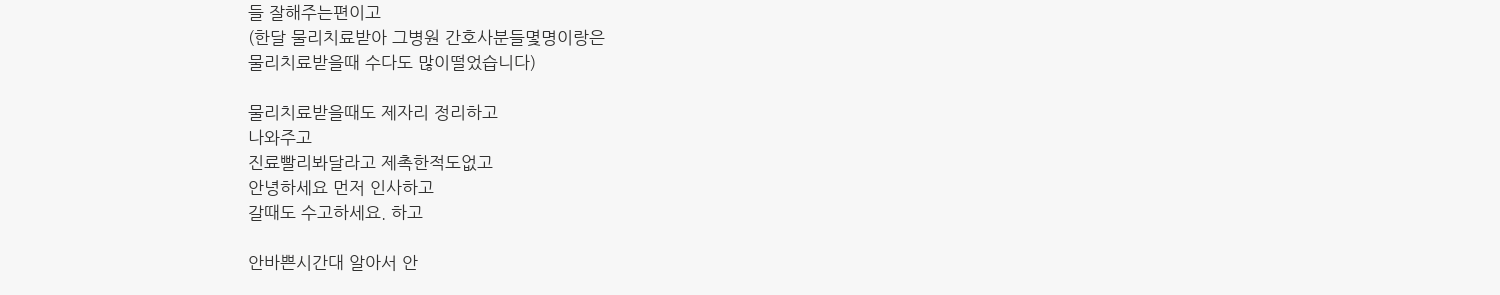들 잘해주는편이고
(한달 물리치료받아 그병원 간호사분들몇명이랑은
물리치료받을때 수다도 많이떨었습니다)

물리치료받을때도 제자리 정리하고
나와주고
진료빨리봐달라고 제촉한적도없고
안녕하세요 먼저 인사하고
갈때도 수고하세요. 하고

안바쁜시간대 알아서 안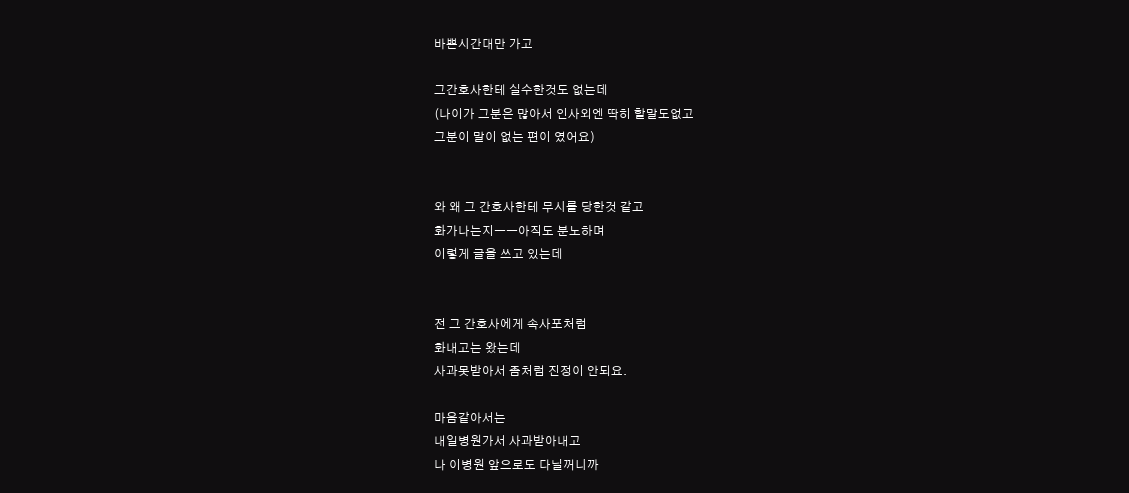바쁜시간대만 가고

그간호사한테 실수한것도 없는데
(나이가 그분은 많아서 인사외엔 딱히 할말도없고
그분이 말이 없는 편이 였어요)


와 왜 그 간호사한테 무시를 당한것 같고
화가나는지ㅡㅡ아직도 분노하며
이렇게 글을 쓰고 있는데


전 그 간호사에게 속사포처럼
화내고는 왔는데
사과못받아서 좀처럼 진정이 안되요.

마음같아서는
내일병원가서 사과받아내고
나 이병원 앞으로도 다닐꺼니까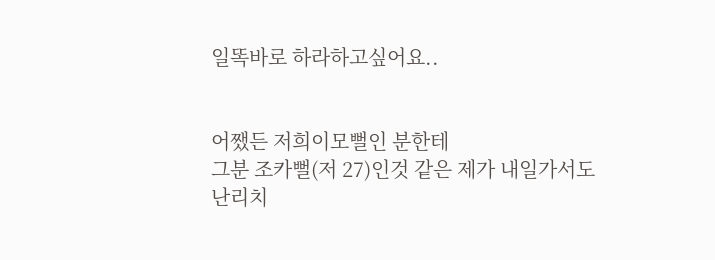일똑바로 하라하고싶어요..


어쨌든 저희이모뻘인 분한테
그분 조카뻘(저 27)인것 같은 제가 내일가서도
난리치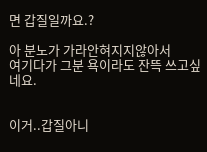면 갑질일까요.?

아 분노가 가라안혀지지않아서
여기다가 그분 욕이라도 잔뜩 쓰고싶네요.


이거..갑질아니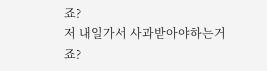죠?
저 내일가서 사과받아야하는거죠?